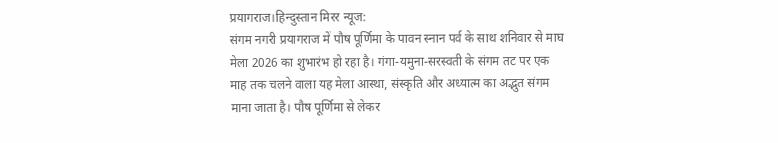प्रयागराज।हिन्दुस्तान मिरर न्यूज:
संगम नगरी प्रयागराज में पौष पूर्णिमा के पावन स्नान पर्व के साथ शनिवार से माघ मेला 2026 का शुभारंभ हो रहा है। गंगा-यमुना-सरस्वती के संगम तट पर एक माह तक चलने वाला यह मेला आस्था, संस्कृति और अध्यात्म का अद्भुत संगम माना जाता है। पौष पूर्णिमा से लेकर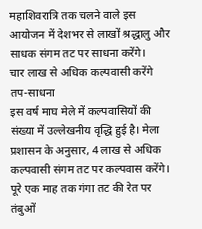महाशिवरात्रि तक चलने वाले इस आयोजन में देशभर से लाखों श्रद्धालु और साधक संगम तट पर साधना करेंगे।
चार लाख से अधिक कल्पवासी करेंगे तप-साधना
इस वर्ष माघ मेले में कल्पवासियों की संख्या में उल्लेखनीय वृद्धि हुई है। मेला प्रशासन के अनुसार, 4 लाख से अधिक कल्पवासी संगम तट पर कल्पवास करेंगे। पूरे एक माह तक गंगा तट की रेत पर तंबुओं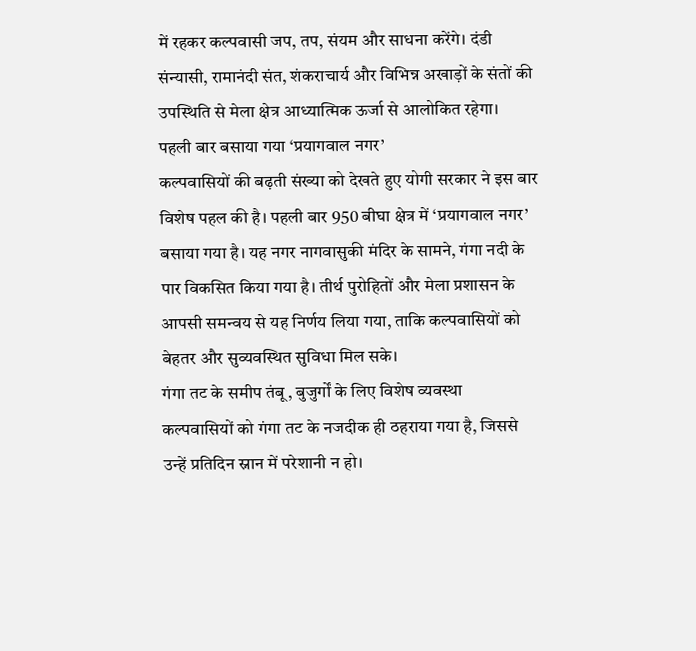में रहकर कल्पवासी जप, तप, संयम और साधना करेंगे। दंडी संन्यासी, रामानंदी संत, शंकराचार्य और विभिन्न अखाड़ों के संतों की उपस्थिति से मेला क्षेत्र आध्यात्मिक ऊर्जा से आलोकित रहेगा।
पहली बार बसाया गया ‘प्रयागवाल नगर’
कल्पवासियों की बढ़ती संख्या को देखते हुए योगी सरकार ने इस बार विशेष पहल की है। पहली बार 950 बीघा क्षेत्र में ‘प्रयागवाल नगर’ बसाया गया है। यह नगर नागवासुकी मंदिर के सामने, गंगा नदी के पार विकसित किया गया है। तीर्थ पुरोहितों और मेला प्रशासन के आपसी समन्वय से यह निर्णय लिया गया, ताकि कल्पवासियों को बेहतर और सुव्यवस्थित सुविधा मिल सके।
गंगा तट के समीप तंबू, बुजुर्गों के लिए विशेष व्यवस्था
कल्पवासियों को गंगा तट के नजदीक ही ठहराया गया है, जिससे उन्हें प्रतिदिन स्नान में परेशानी न हो।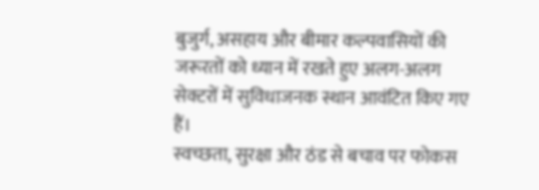बुजुर्ग, असहाय और बीमार कल्पवासियों की जरूरतों को ध्यान में रखते हुए अलग-अलग सेक्टरों में सुविधाजनक स्थान आवंटित किए गए हैं।
स्वच्छता, सुरक्षा और ठंड से बचाव पर फोकस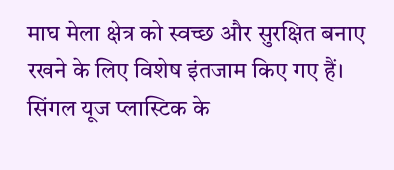माघ मेला क्षेत्र को स्वच्छ और सुरक्षित बनाए रखने के लिए विशेष इंतजाम किए गए हैं। सिंगल यूज प्लास्टिक के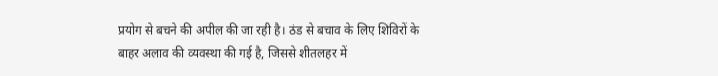प्रयोग से बचने की अपील की जा रही है। ठंड से बचाव के लिए शिविरों के बाहर अलाव की व्यवस्था की गई है, जिससे शीतलहर में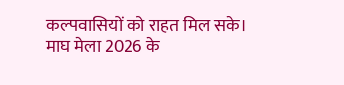कल्पवासियों को राहत मिल सके।
माघ मेला 2026 के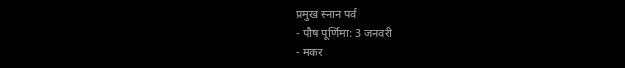प्रमुख स्नान पर्व
- पौष पूर्णिमा: 3 जनवरी
- मकर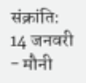संक्रांति: 14 जनवरी
- मौनी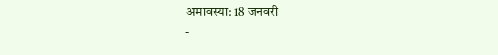अमावस्या: 18 जनवरी
-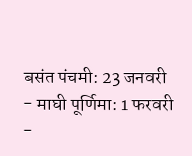बसंत पंचमी: 23 जनवरी
- माघी पूर्णिमा: 1 फरवरी
-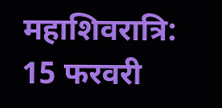महाशिवरात्रि: 15 फरवरी